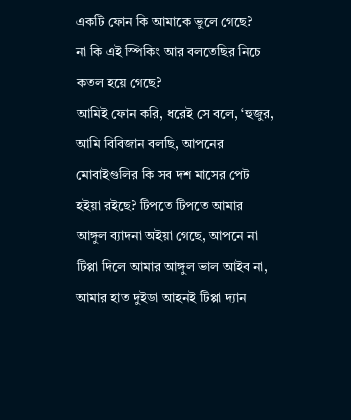একটি ফোন কি আমাকে ভুলে গেছে?
না কি এই স্পিকিং আর বলতেছির নিচে কতল হয়ে গেছে?
আমিই ফোন করি, ধরেই সে বলে, ‘হুজুর, আমি বিবিজান বলছি, আপনের মোবাইগুলির কি সব দশ মাসের পেট হইয়া রইছে? টিপতে টিপতে আমার আঙ্গুল ব্যাদনা অইয়া গেছে, আপনে না টিপ্পা দিলে আমার আঙ্গুল ভাল আইব না, আমার হাত দুইডা আহনই টিপ্পা দ্যান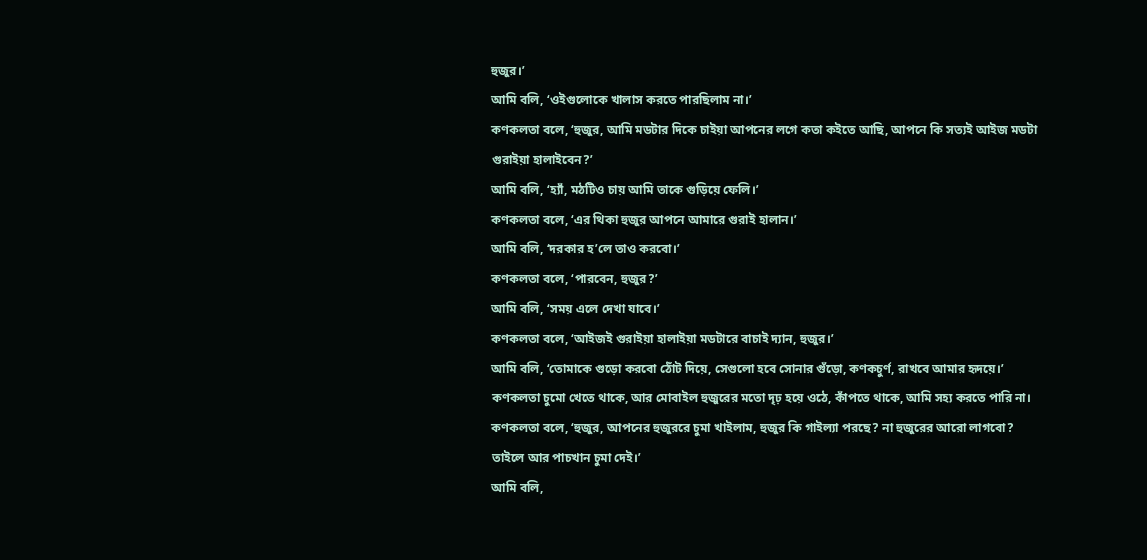হুজুর।’
আমি বলি, ‘ওইগুলোকে খালাস করতে পারছিলাম না।’
কণকলতা বলে, ‘হুজুর, আমি মডটার দিকে চাইয়া আপনের লগে কতা কইতে আছি, আপনে কি সত্যই আইজ মডটা গুরাইয়া হালাইবেন?’
আমি বলি, ‘হ্যাঁ, মঠটিও চায় আমি তাকে গুড়িয়ে ফেলি।’
কণকলতা বলে, ‘এর থিকা হুজুর আপনে আমারে গুরাই হালান।’
আমি বলি, ‘দরকার হ’লে তাও করবো।’
কণকলতা বলে, ‘পারবেন, হুজুর?’
আমি বলি, ‘সময় এলে দেখা যাবে।’
কণকলতা বলে, ‘আইজই গুরাইয়া হালাইয়া মডটারে বাচাই দ্যান, হুজুর।’
আমি বলি, ‘তোমাকে গুড়ো করবো ঠোঁট দিয়ে, সেগুলো হবে সোনার গুঁড়ো, কণকচুৰ্ণ, রাখবে আমার হৃদয়ে।’
কণকলতা চুমো খেতে থাকে, আর মোবাইল হুজুরের মতো দৃঢ় হয়ে ওঠে, কাঁপতে থাকে, আমি সহ্য করতে পারি না।
কণকলতা বলে, ‘হুজুর, আপনের হুজুররে চুমা খাইলাম, হুজুর কি গাইল্যা পরছে? না হুজুরের আরো লাগবো? তাইলে আর পাচখান চুমা দেই।’
আমি বলি,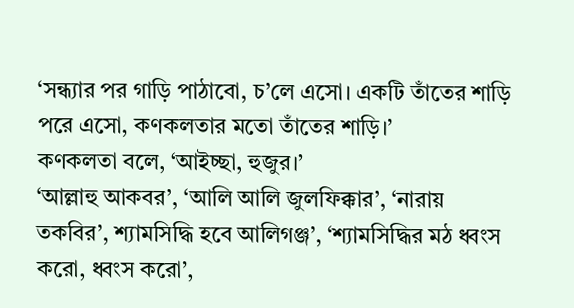‘সন্ধ্যার পর গাড়ি পাঠাবো, চ’লে এসো। একটি তাঁতের শাড়ি পরে এসো, কণকলতার মতো তাঁতের শাড়ি।’
কণকলতা বলে, ‘আইচ্ছা, হুজুর।’
‘আল্লাহু আকবর’, ‘আলি আলি জুলফিক্কার’, ‘নারায় তকবির’, শ্যামসিদ্ধি হবে আলিগঞ্জ’, ‘শ্যামসিদ্ধির মঠ ধ্বংস করো, ধ্বংস করো’,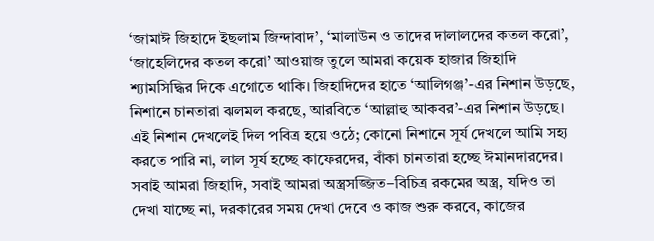‘জামাঈ জিহাদে ইছলাম জিন্দাবাদ’, ‘মালাউন ও তাদের দালালদের কতল করো’, ‘জাহেলিদের কতল করো’ আওয়াজ তুলে আমরা কয়েক হাজার জিহাদি শ্যামসিদ্ধির দিকে এগোতে থাকি। জিহাদিদের হাতে ‘আলিগঞ্জ’-এর নিশান উড়ছে, নিশানে চানতারা ঝলমল করছে, আরবিতে ‘আল্লাহু আকবর’-এর নিশান উড়ছে।
এই নিশান দেখলেই দিল পবিত্র হয়ে ওঠে; কোনো নিশানে সূৰ্য দেখলে আমি সহ্য করতে পারি না, লাল সূর্য হচ্ছে কাফেরদের, বাঁকা চানতারা হচ্ছে ঈমানদারদের। সবাই আমরা জিহাদি, সবাই আমরা অস্ত্ৰসজ্জিত–বিচিত্র রকমের অস্ত্ৰ, যদিও তা দেখা যাচ্ছে না, দরকারের সময় দেখা দেবে ও কাজ শুরু করবে, কাজের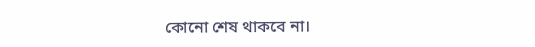কোনো শেষ থাকবে না।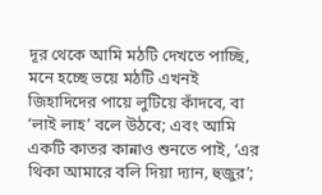দূর থেকে আমি মঠটি দেখতে পাচ্ছি, মনে হচ্ছে ভয়ে মঠটি এখনই জিহাদিদের পায়ে লুটিয়ে কাঁদবে, বা ‘লাই লাহ’ বলে উঠবে; এবং আমি একটি কাতর কান্নাও শুনতে পাই, ‘এর থিকা আমারে বলি দিয়া দ্যান, হুজুর’;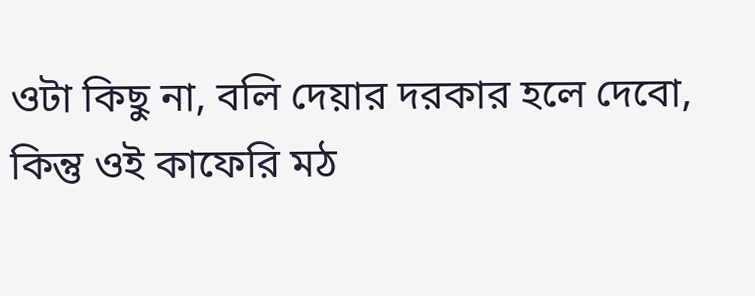ওটা কিছু না, বলি দেয়ার দরকার হলে দেবো, কিন্তু ওই কাফেরি মঠ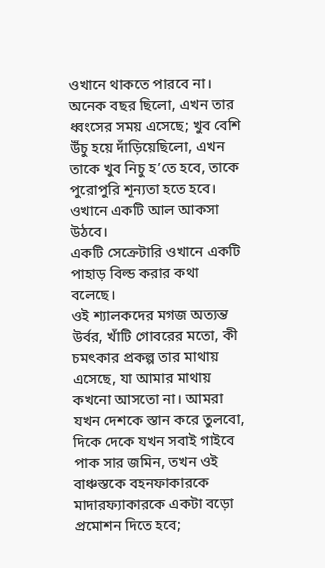ওখানে থাকতে পারবে না। অনেক বছর ছিলো, এখন তার ধ্বংসের সময় এসেছে; খুব বেশি উঁচু হয়ে দাঁড়িয়েছিলো, এখন তাকে খুব নিচু হ’তে হবে, তাকে পুরোপুরি শূন্যতা হতে হবে। ওখানে একটি আল আকসা উঠবে।
একটি সেক্রেটারি ওখানে একটি পাহাড় বিল্ড করার কথা বলেছে।
ওই শ্যালকদের মগজ অত্যন্ত উর্বর, খাঁটি গোবরের মতো, কী চমৎকার প্ৰকল্প তার মাথায় এসেছে, যা আমার মাথায় কখনো আসতো না। আমরা যখন দেশকে স্তান করে তুলবো, দিকে দেকে যখন সবাই গাইবে পাক সার জমিন, তখন ওই বাঞ্চস্তকে বহনফাকারকে মাদারফ্যাকারকে একটা বড়ো প্রমোশন দিতে হবে;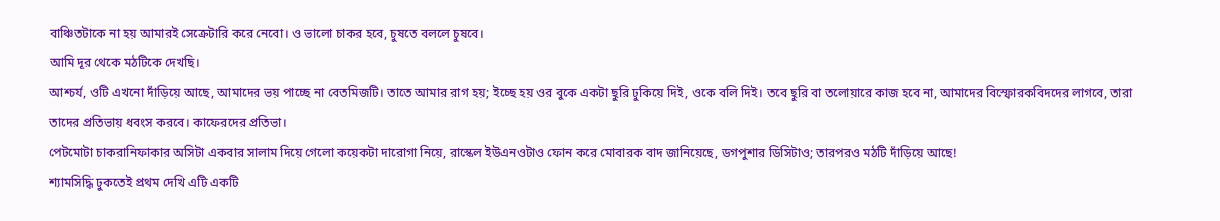বাঞ্চিতটাকে না হয় আমারই সেক্রেটারি করে নেবো। ও ভালো চাকর হবে, চুষতে বললে চুষবে।
আমি দূর থেকে মঠটিকে দেখছি।
আশ্চৰ্য, ওটি এখনো দাঁড়িয়ে আছে, আমাদের ভয় পাচ্ছে না বেতমিজটি। তাতে আমার রাগ হয়; ইচ্ছে হয় ওর বুকে একটা ছুরি ঢুকিয়ে দিই, ওকে বলি দিই। তবে ছুরি বা তলোয়ারে কাজ হবে না, আমাদের বিস্ফোরকবিদদের লাগবে, তারা তাদের প্রতিভায় ধবংস করবে। কাফেরদের প্রতিভা।
পেটমোটা চাকরানিফাকার অসিটা একবার সালাম দিয়ে গেলো কয়েকটা দারোগা নিয়ে, রাস্কেল ইউএনওটাও ফোন করে মোবারক বাদ জানিয়েছে, ডগপুশার ডিসিটাও; তারপরও মঠটি দাঁড়িয়ে আছে!
শ্যামসিদ্ধি ঢুকতেই প্ৰথম দেখি এটি একটি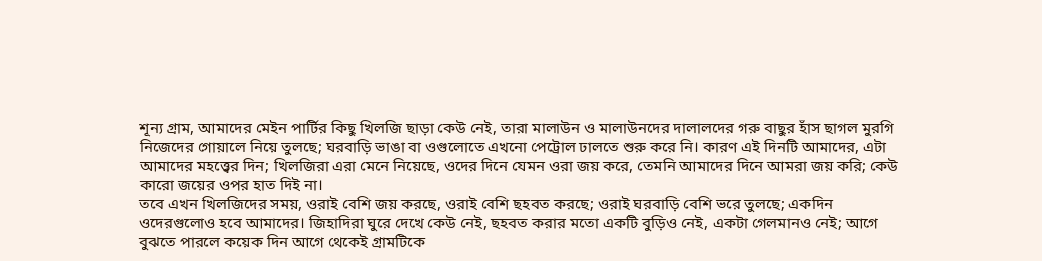শূন্য গ্রাম, আমাদের মেইন পার্টির কিছু খিলজি ছাড়া কেউ নেই, তারা মালাউন ও মালাউনদের দালালদের গরু বাছুর হাঁস ছাগল মুরগি নিজেদের গোয়ালে নিয়ে তুলছে; ঘরবাড়ি ভাঙা বা ওগুলোতে এখনো পেট্রোল ঢালতে শুরু করে নি। কারণ এই দিনটি আমাদের, এটা আমাদের মহত্ত্বের দিন; খিলজিরা এরা মেনে নিয়েছে, ওদের দিনে যেমন ওরা জয় করে, তেমনি আমাদের দিনে আমরা জয় করি; কেউ কারো জয়ের ওপর হাত দিই না।
তবে এখন খিলজিদের সময়, ওরাই বেশি জয় করছে, ওরাই বেশি ছহবত করছে; ওরাই ঘরবাড়ি বেশি ভরে তুলছে; একদিন ওদেরগুলোও হবে আমাদের। জিহাদিরা ঘুরে দেখে কেউ নেই, ছহবত করার মতো একটি বুড়িও নেই, একটা গেলমানও নেই; আগে বুঝতে পারলে কয়েক দিন আগে থেকেই গ্রামটিকে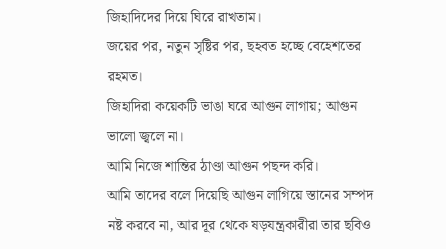জিহাদিদের দিয়ে ঘিরে রাখতাম।
জয়ের পর, নতুন সৃষ্টির পর, ছহবত হচ্ছে বেহেশতের রহমত।
জিহাদিরা কয়েকটি ভাঙা ঘরে আগুন লাগায়; আগুন ভালো জ্বলে না।
আমি নিজে শান্তির ঠাণ্ডা আগুন পছন্দ করি।
আমি তাদের বলে দিয়েছি আগুন লাগিয়ে স্তানের সম্পদ নষ্ট করবে না, আর দূর থেকে ষড়যন্ত্রকারীরা তার ছবিও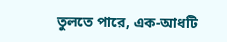তুলতে পারে, এক-আধটি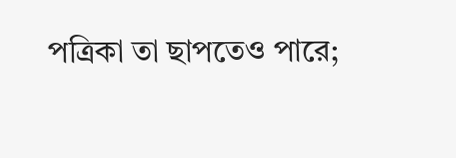পত্রিকা তা ছাপতেও পারে;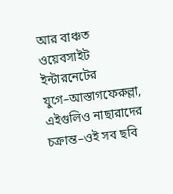আর বাঞ্চত ওয়েবসাইট ইন্টারনেটের যুগে–আস্তাগফেরুল্লা, এইগুলিও নাছারাদের চক্রান্ত–ওই সব ছবি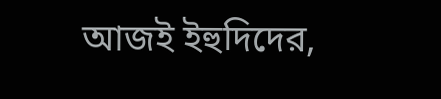আজই ইহুদিদের,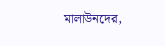মালাউনদের,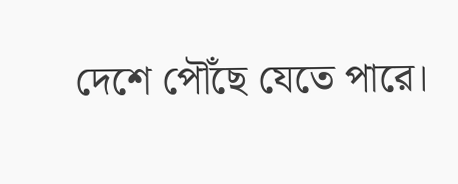দেশে পৌঁছে যেতে পারে।